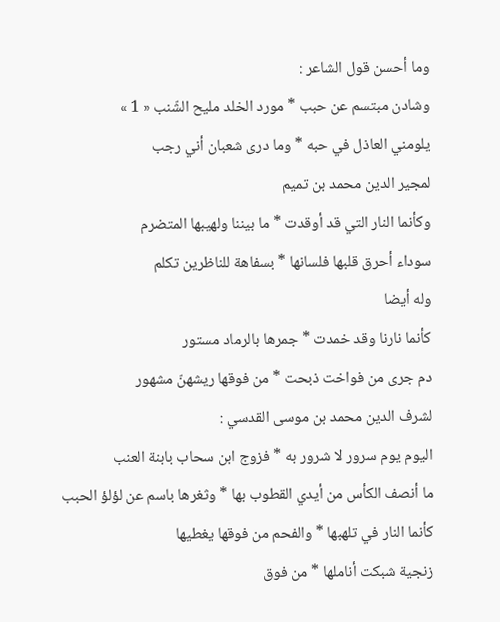وما أحسن قول الشاعر :
وشادن مبتسم عن حبب * مورد الخلد مليح الشّنب « 1 »
يلومني العاذل في حبه * وما درى شعبان أني رجب
لمجير الدين محمد بن تميم
وكأنما النار التي قد أوقدت * ما بيننا ولهيبها المتضرم
سوداء أحرق قلبها فلسانها * بسفاهة للناظرين تكلم
وله أيضا
كأنما نارنا وقد خمدت * جمرها بالرماد مستور
دم جرى من فواخت ذبحت * من فوقها ريشهنّ مشهور
لشرف الدين محمد بن موسى القدسي :
اليوم يوم سرور لا شرور به * فزوج ابن سحاب بابنة العنب
ما أنصف الكأس من أيدي القطوب بها * وثغرها باسم عن لؤلؤ الحبب
كأنما النار في تلهبها * والفحم من فوقها يغطيها
زنجية شبكت أناملها * من فوق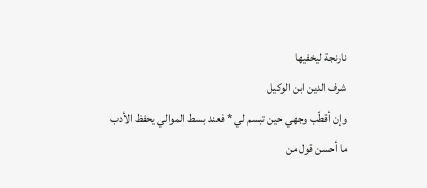نارنجة ليخفيها
شرف الدين ابن الوكيل
وإن أقطّب وجهي حين تبسم لي * فعند بسط الموالي يحفظ الأدب
ما أحسن قول من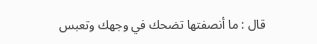قال : ما أنصفتها تضحك في وجهك وتعبس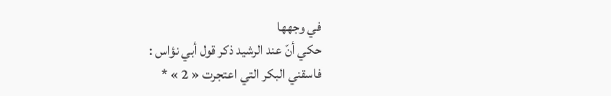في وجهها
حكي أنّ عند الرشيد ذكر قول أبي نؤاس :
فاسقني البكر التي اعتجرت « 2 » *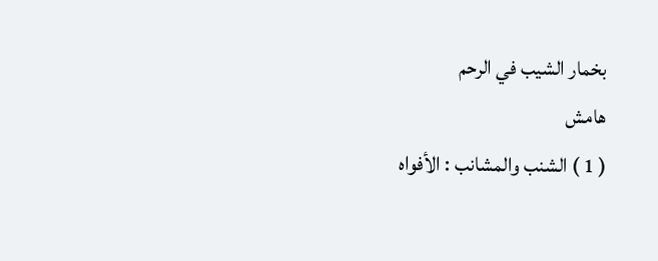بخمار الشيب في الرحم
هامش
( 1 ) الشنب والمشانب : الأفواه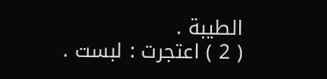الطيبة .
( 2 ) اعتجرت : لبست .